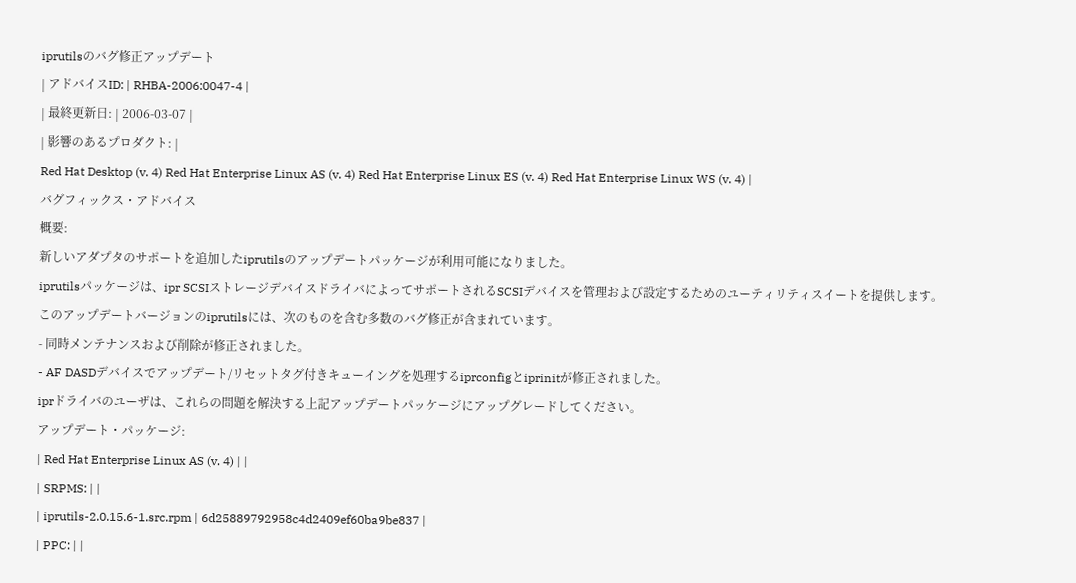iprutilsのバグ修正アップデート
| アドバイスID: | RHBA-2006:0047-4 |
| 最終更新日: | 2006-03-07 |
| 影響のあるプロダクト: |
Red Hat Desktop (v. 4) Red Hat Enterprise Linux AS (v. 4) Red Hat Enterprise Linux ES (v. 4) Red Hat Enterprise Linux WS (v. 4) |
バグフィックス・アドバイス
概要:
新しいアダプタのサポートを追加したiprutilsのアップデートパッケージが利用可能になりました。
iprutilsパッケージは、ipr SCSIストレージデバイスドライバによってサポートされるSCSIデバイスを管理および設定するためのユーティリティスイートを提供します。
このアップデートバージョンのiprutilsには、次のものを含む多数のバグ修正が含まれています。
- 同時メンテナンスおよび削除が修正されました。
- AF DASDデバイスでアップデート/リセットタグ付きキューイングを処理するiprconfigとiprinitが修正されました。
iprドライバのユーザは、これらの問題を解決する上記アップデートパッケージにアップグレードしてください。
アップデート・パッケージ:
| Red Hat Enterprise Linux AS (v. 4) | |
| SRPMS: | |
| iprutils-2.0.15.6-1.src.rpm | 6d25889792958c4d2409ef60ba9be837 |
| PPC: | |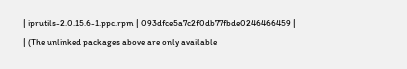| iprutils-2.0.15.6-1.ppc.rpm | 093dfce5a7c2f0db77fbde0246466459 |
| (The unlinked packages above are only available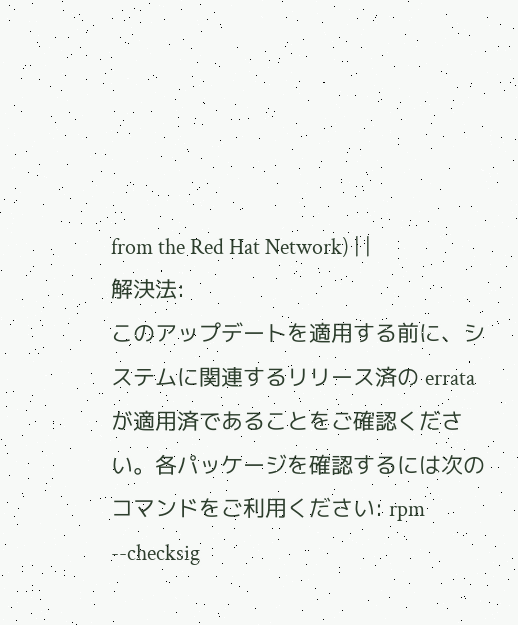from the Red Hat Network) | |
解決法:
このアップデートを適用する前に、システムに関連するリリース済の errata が適用済であることをご確認ください。各パッケージを確認するには次のコマンドをご利用ください: rpm --checksig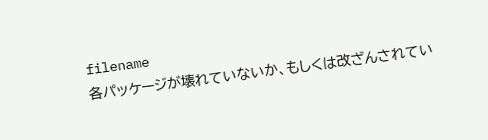filename
各パッケージが壊れていないか、もしくは改ざんされてい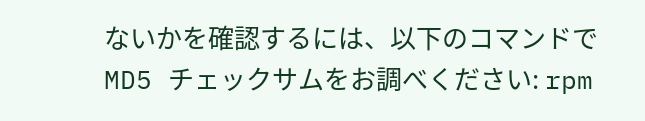ないかを確認するには、以下のコマンドで MD5 チェックサムをお調べください: rpm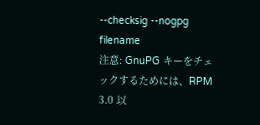--checksig --nogpg filename
注意: GnuPG キーをチェックするためには、RPM 3.0 以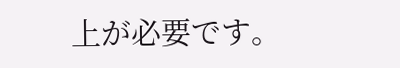上が必要です。